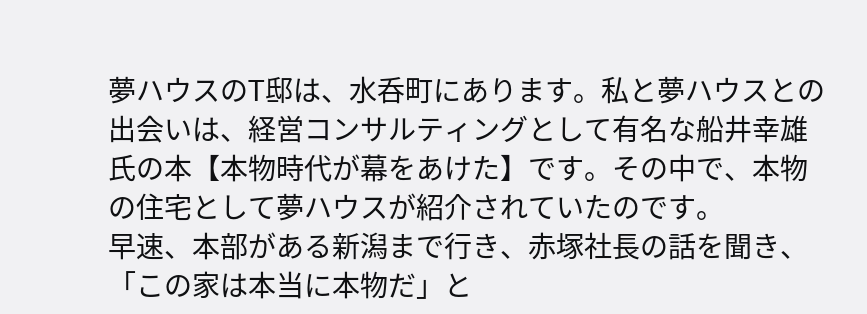夢ハウスのT邸は、水呑町にあります。私と夢ハウスとの出会いは、経営コンサルティングとして有名な船井幸雄氏の本【本物時代が幕をあけた】です。その中で、本物の住宅として夢ハウスが紹介されていたのです。
早速、本部がある新潟まで行き、赤塚社長の話を聞き、「この家は本当に本物だ」と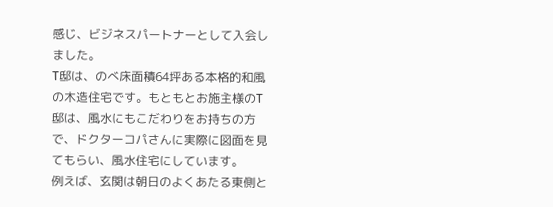感じ、ビジネスパートナーとして入会しました。
T邸は、のべ床面積64坪ある本格的和風の木造住宅です。もともとお施主様のT邸は、風水にもこだわりをお持ちの方で、ドクターコパさんに実際に図面を見てもらい、風水住宅にしています。
例えば、玄関は朝日のよくあたる東側と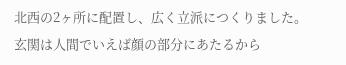北西の2ヶ所に配置し、広く立派につくりました。玄関は人間でいえば顔の部分にあたるから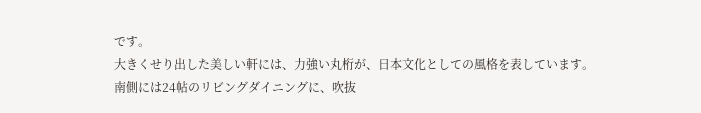です。
大きくせり出した美しい軒には、力強い丸桁が、日本文化としての風格を表しています。
南側には24帖のリビングダイニングに、吹抜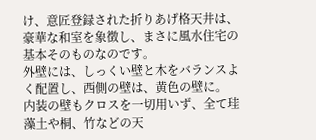け、意匠登録された折りあげ格天井は、豪華な和室を象徴し、まさに風水住宅の基本そのものなのです。
外壁には、しっくい壁と木をバランスよく配置し、西側の壁は、黄色の壁に。
内装の壁もクロスを一切用いず、全て珪藻土や桐、竹などの天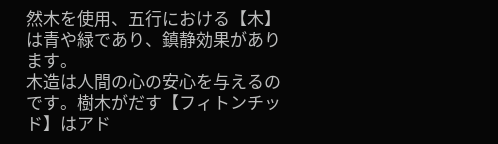然木を使用、五行における【木】は青や緑であり、鎮静効果があります。
木造は人間の心の安心を与えるのです。樹木がだす【フィトンチッド】はアド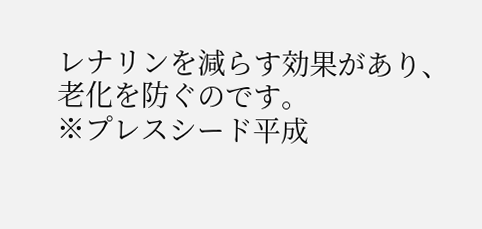レナリンを減らす効果があり、老化を防ぐのです。
※プレスシード平成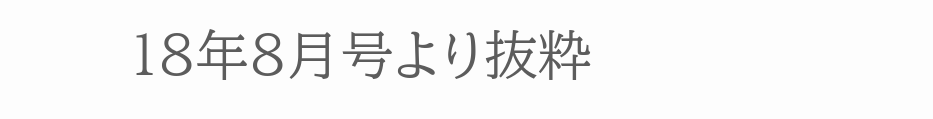18年8月号より抜粋